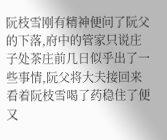阮枝雪刚有精神便问了阮父的下落,府中的管家只说庄子处茶庄前几日似乎出了一些事情,阮父将大夫接回来看着阮枝雪喝了药稳住了便又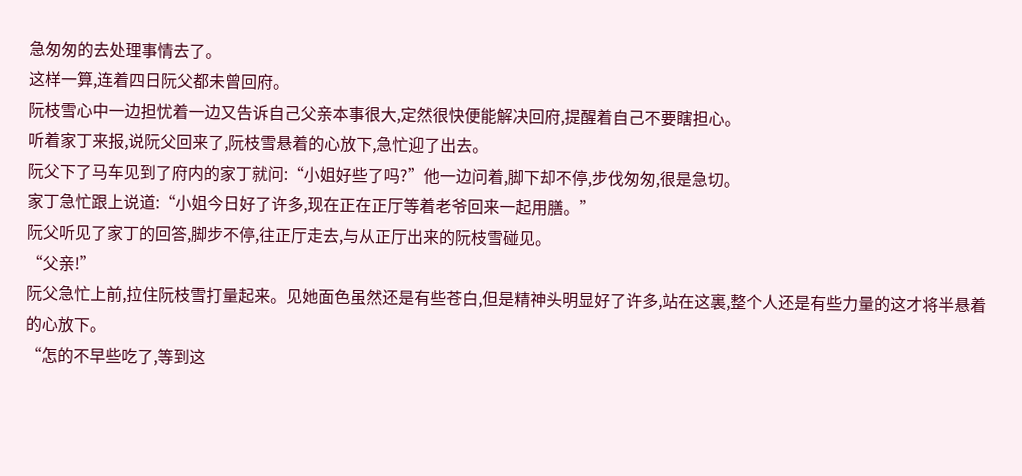急匆匆的去处理事情去了。
这样一算,连着四日阮父都未曾回府。
阮枝雪心中一边担忧着一边又告诉自己父亲本事很大,定然很快便能解决回府,提醒着自己不要瞎担心。
听着家丁来报,说阮父回来了,阮枝雪悬着的心放下,急忙迎了出去。
阮父下了马车见到了府内的家丁就问:“小姐好些了吗?”他一边问着,脚下却不停,步伐匆匆,很是急切。
家丁急忙跟上说道:“小姐今日好了许多,现在正在正厅等着老爷回来一起用膳。”
阮父听见了家丁的回答,脚步不停,往正厅走去,与从正厅出来的阮枝雪碰见。
“父亲!”
阮父急忙上前,拉住阮枝雪打量起来。见她面色虽然还是有些苍白,但是精神头明显好了许多,站在这裏,整个人还是有些力量的这才将半悬着的心放下。
“怎的不早些吃了,等到这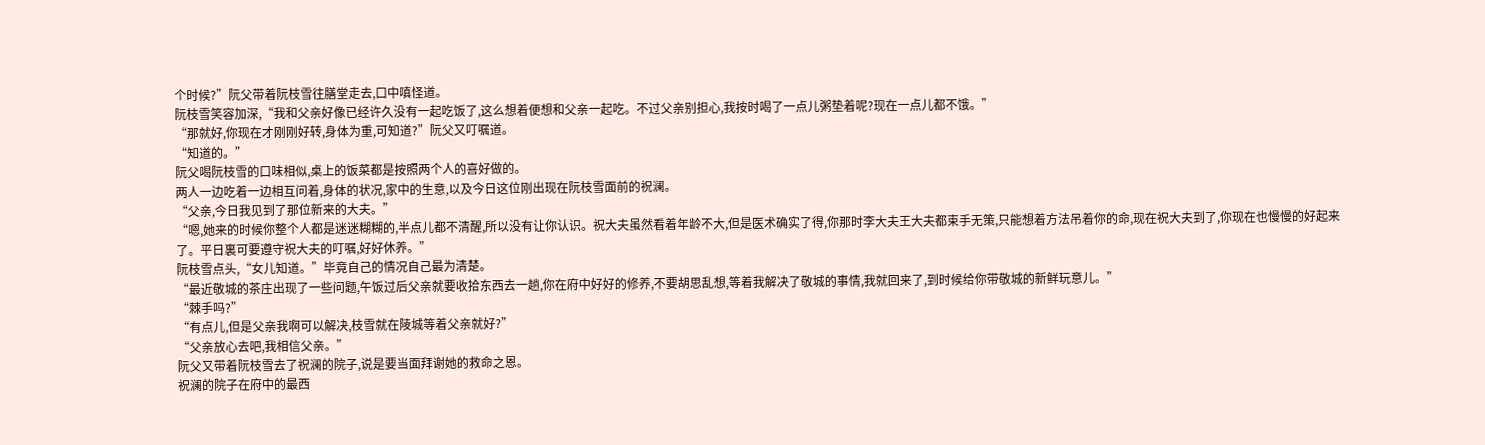个时候?”阮父带着阮枝雪往膳堂走去,口中嗔怪道。
阮枝雪笑容加深,“我和父亲好像已经许久没有一起吃饭了,这么想着便想和父亲一起吃。不过父亲别担心,我按时喝了一点儿粥垫着呢?现在一点儿都不饿。”
“那就好,你现在才刚刚好转,身体为重,可知道?”阮父又叮嘱道。
“知道的。”
阮父喝阮枝雪的口味相似,桌上的饭菜都是按照两个人的喜好做的。
两人一边吃着一边相互问着,身体的状况,家中的生意,以及今日这位刚出现在阮枝雪面前的祝澜。
“父亲,今日我见到了那位新来的大夫。”
“嗯,她来的时候你整个人都是迷迷糊糊的,半点儿都不清醒,所以没有让你认识。祝大夫虽然看着年龄不大,但是医术确实了得,你那时李大夫王大夫都束手无策,只能想着方法吊着你的命,现在祝大夫到了,你现在也慢慢的好起来了。平日裏可要遵守祝大夫的叮嘱,好好休养。”
阮枝雪点头,“女儿知道。”毕竟自己的情况自己最为清楚。
“最近敬城的茶庄出现了一些问题,午饭过后父亲就要收拾东西去一趟,你在府中好好的修养,不要胡思乱想,等着我解决了敬城的事情,我就回来了,到时候给你带敬城的新鲜玩意儿。”
“棘手吗?”
“有点儿,但是父亲我啊可以解决,枝雪就在陵城等着父亲就好?”
“父亲放心去吧,我相信父亲。”
阮父又带着阮枝雪去了祝澜的院子,说是要当面拜谢她的救命之恩。
祝澜的院子在府中的最西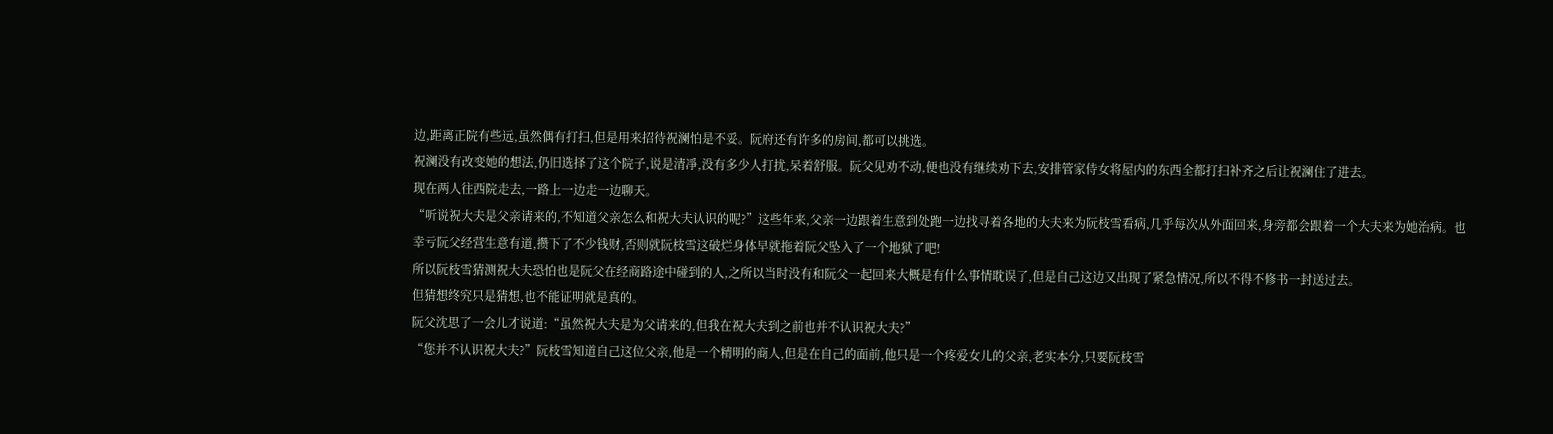边,距离正院有些远,虽然偶有打扫,但是用来招待祝澜怕是不妥。阮府还有许多的房间,都可以挑选。
祝澜没有改变她的想法,仍旧选择了这个院子,说是清凈,没有多少人打扰,呆着舒服。阮父见劝不动,便也没有继续劝下去,安排管家侍女将屋内的东西全都打扫补齐之后让祝澜住了进去。
现在两人往西院走去,一路上一边走一边聊天。
“听说祝大夫是父亲请来的,不知道父亲怎么和祝大夫认识的呢?”这些年来,父亲一边跟着生意到处跑一边找寻着各地的大夫来为阮枝雪看病,几乎每次从外面回来,身旁都会跟着一个大夫来为她治病。也幸亏阮父经营生意有道,攒下了不少钱财,否则就阮枝雪这破烂身体早就拖着阮父坠入了一个地狱了吧!
所以阮枝雪猜测祝大夫恐怕也是阮父在经商路途中碰到的人,之所以当时没有和阮父一起回来大概是有什么事情耽误了,但是自己这边又出现了紧急情况,所以不得不修书一封送过去。
但猜想终究只是猜想,也不能证明就是真的。
阮父沈思了一会儿才说道:“虽然祝大夫是为父请来的,但我在祝大夫到之前也并不认识祝大夫?”
“您并不认识祝大夫?”阮枝雪知道自己这位父亲,他是一个精明的商人,但是在自己的面前,他只是一个疼爱女儿的父亲,老实本分,只要阮枝雪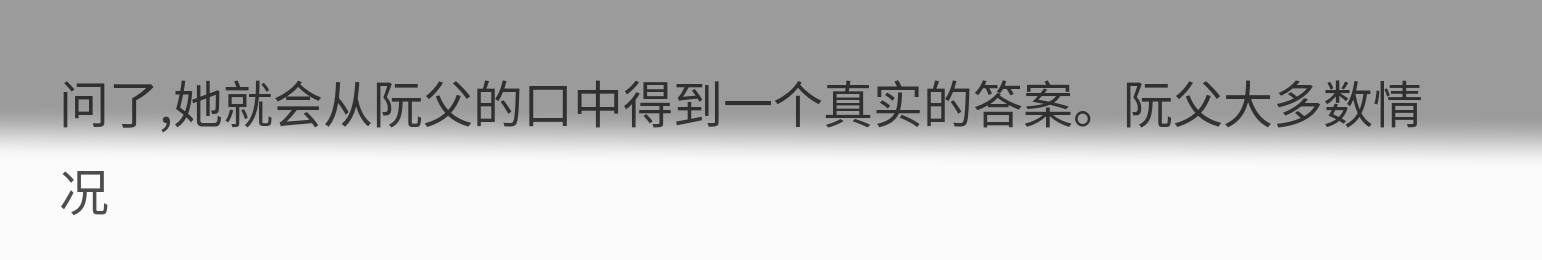问了,她就会从阮父的口中得到一个真实的答案。阮父大多数情况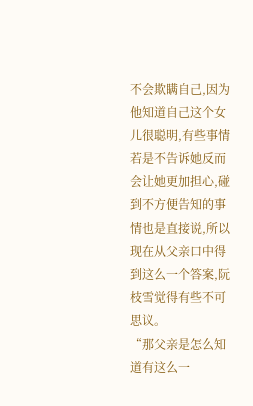不会欺瞒自己,因为他知道自己这个女儿很聪明,有些事情若是不告诉她反而会让她更加担心,碰到不方便告知的事情也是直接说,所以现在从父亲口中得到这么一个答案,阮枝雪觉得有些不可思议。
“那父亲是怎么知道有这么一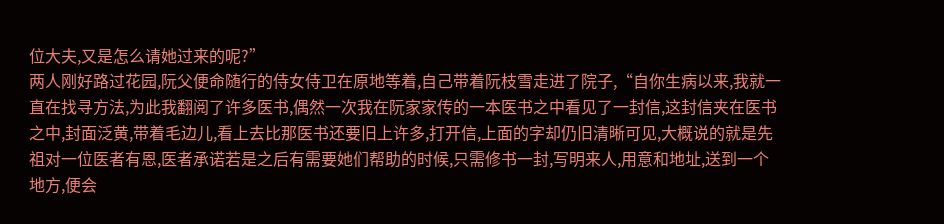位大夫,又是怎么请她过来的呢?”
两人刚好路过花园,阮父便命随行的侍女侍卫在原地等着,自己带着阮枝雪走进了院子,“自你生病以来,我就一直在找寻方法,为此我翻阅了许多医书,偶然一次我在阮家家传的一本医书之中看见了一封信,这封信夹在医书之中,封面泛黄,带着毛边儿,看上去比那医书还要旧上许多,打开信,上面的字却仍旧清晰可见,大概说的就是先祖对一位医者有恩,医者承诺若是之后有需要她们帮助的时候,只需修书一封,写明来人,用意和地址,送到一个地方,便会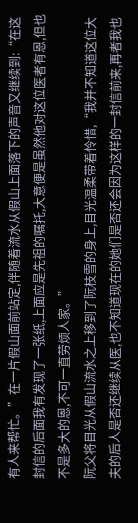有人来帮忙。”在一片假山面前站定,伴随着流水从假山上面落下的声音又继续到:“在这封信的后面我有发现了一张纸,上面应是先祖的嘱托,大意便是虽然他对这位医者有恩,但也不是多大的恩,不可一直劳烦人家。”
阮父将目光从假山流水之上移到了阮枝雪的身上,目光温柔带着怜惜,“我并不知道这位大夫的后人是否还继续从医,也不知道现在的她们是否还会因为这样的一封信前来,再者我也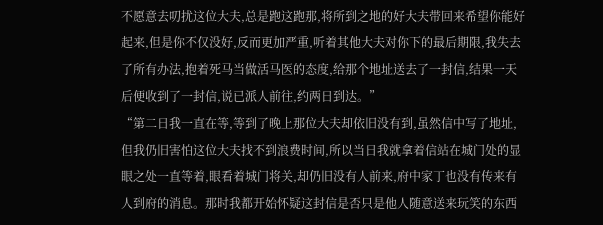不愿意去叨扰这位大夫,总是跑这跑那,将所到之地的好大夫带回来希望你能好起来,但是你不仅没好,反而更加严重,听着其他大夫对你下的最后期限,我失去了所有办法,抱着死马当做活马医的态度,给那个地址送去了一封信,结果一天后便收到了一封信,说已派人前往,约两日到达。”
“第二日我一直在等,等到了晚上那位大夫却依旧没有到,虽然信中写了地址,但我仍旧害怕这位大夫找不到浪费时间,所以当日我就拿着信站在城门处的显眼之处一直等着,眼看着城门将关,却仍旧没有人前来,府中家丁也没有传来有人到府的消息。那时我都开始怀疑这封信是否只是他人随意送来玩笑的东西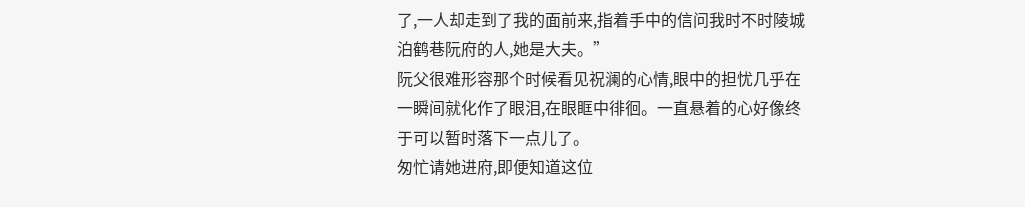了,一人却走到了我的面前来,指着手中的信问我时不时陵城泊鹤巷阮府的人,她是大夫。”
阮父很难形容那个时候看见祝澜的心情,眼中的担忧几乎在一瞬间就化作了眼泪,在眼眶中徘徊。一直悬着的心好像终于可以暂时落下一点儿了。
匆忙请她进府,即便知道这位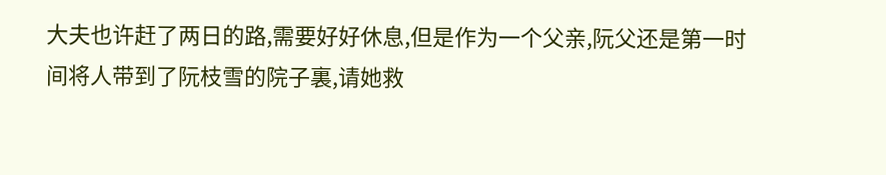大夫也许赶了两日的路,需要好好休息,但是作为一个父亲,阮父还是第一时间将人带到了阮枝雪的院子裏,请她救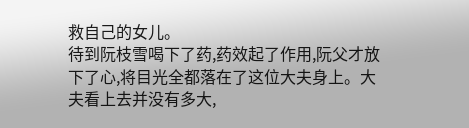救自己的女儿。
待到阮枝雪喝下了药,药效起了作用,阮父才放下了心,将目光全都落在了这位大夫身上。大夫看上去并没有多大,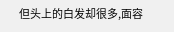但头上的白发却很多,面容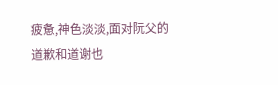疲惫,神色淡淡,面对阮父的道歉和道谢也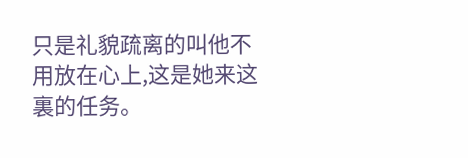只是礼貌疏离的叫他不用放在心上,这是她来这裏的任务。